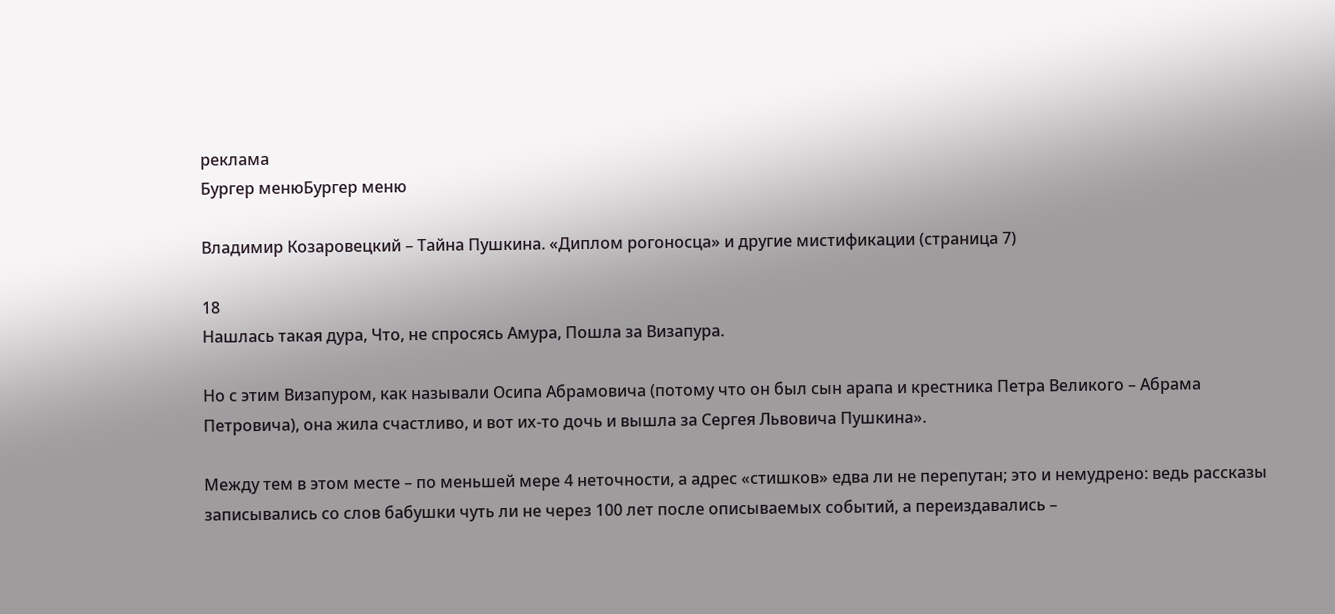реклама
Бургер менюБургер меню

Владимир Козаровецкий – Тайна Пушкина. «Диплом рогоносца» и другие мистификации (страница 7)

18
Нашлась такая дура, Что, не спросясь Амура, Пошла за Визапура.

Но с этим Визапуром, как называли Осипа Абрамовича (потому что он был сын арапа и крестника Петра Великого – Абрама Петровича), она жила счастливо, и вот их-то дочь и вышла за Сергея Львовича Пушкина».

Между тем в этом месте – по меньшей мере 4 неточности, а адрес «стишков» едва ли не перепутан; это и немудрено: ведь рассказы записывались со слов бабушки чуть ли не через 100 лет после описываемых событий, а переиздавались –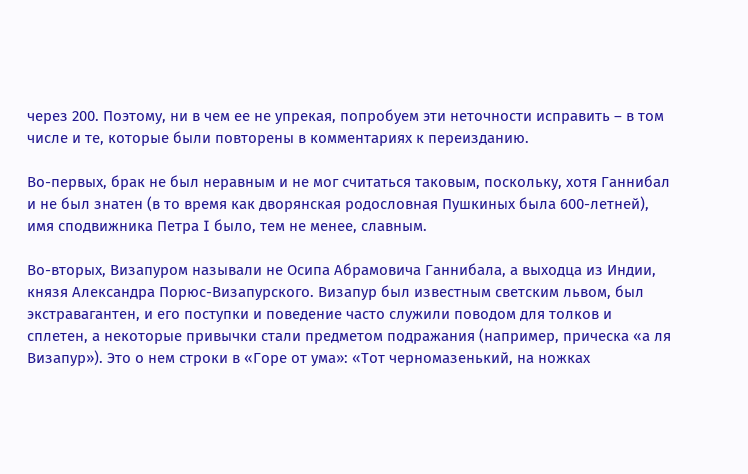через 200. Поэтому, ни в чем ее не упрекая, попробуем эти неточности исправить – в том числе и те, которые были повторены в комментариях к переизданию.

Во-первых, брак не был неравным и не мог считаться таковым, поскольку, хотя Ганнибал и не был знатен (в то время как дворянская родословная Пушкиных была 600-летней), имя сподвижника Петра I было, тем не менее, славным.

Во-вторых, Визапуром называли не Осипа Абрамовича Ганнибала, а выходца из Индии, князя Александра Порюс-Визапурского. Визапур был известным светским львом, был экстравагантен, и его поступки и поведение часто служили поводом для толков и сплетен, а некоторые привычки стали предметом подражания (например, прическа «а ля Визапур»). Это о нем строки в «Горе от ума»: «Тот черномазенький, на ножках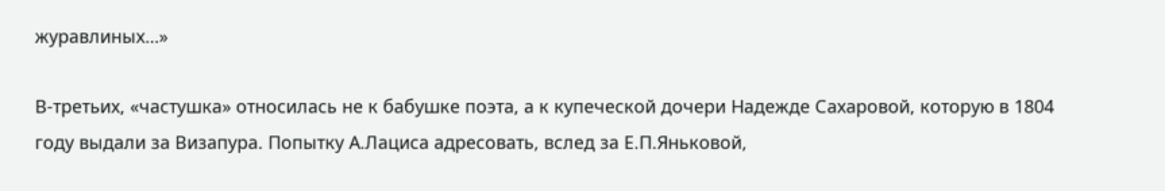журавлиных…»

В-третьих, «частушка» относилась не к бабушке поэта, а к купеческой дочери Надежде Сахаровой, которую в 1804 году выдали за Визапура. Попытку А.Лациса адресовать, вслед за Е.П.Яньковой,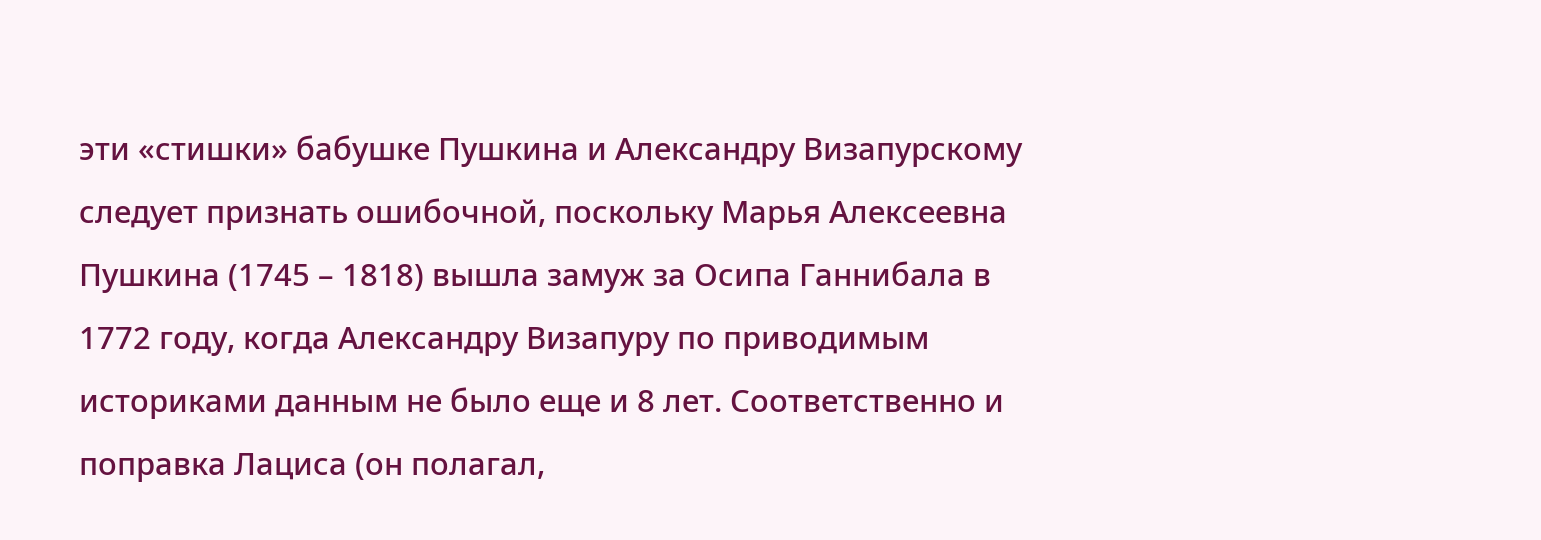эти «стишки» бабушке Пушкина и Александру Визапурскому следует признать ошибочной, поскольку Марья Алексеевна Пушкина (1745 – 1818) вышла замуж за Осипа Ганнибала в 1772 году, когда Александру Визапуру по приводимым историками данным не было еще и 8 лет. Соответственно и поправка Лациса (он полагал,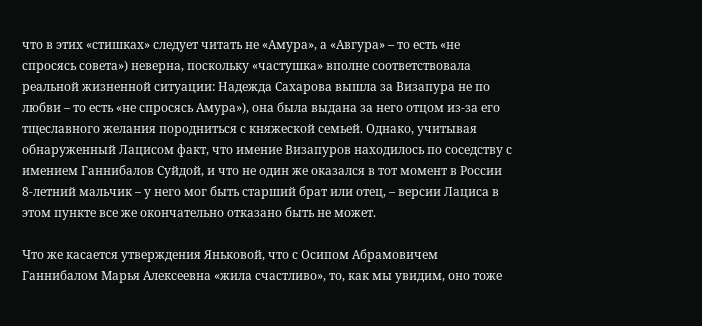что в этих «стишках» следует читать не «Амура», а «Авгура» – то есть «не спросясь совета») неверна, поскольку «частушка» вполне соответствовала реальной жизненной ситуации: Надежда Сахарова вышла за Визапура не по любви – то есть «не спросясь Амура»), она была выдана за него отцом из-за его тщеславного желания породниться с княжеской семьей. Однако, учитывая обнаруженный Лацисом факт, что имение Визапуров находилось по соседству с имением Ганнибалов Суйдой, и что не один же оказался в тот момент в России 8-летний мальчик – у него мог быть старший брат или отец, – версии Лациса в этом пункте все же окончательно отказано быть не может.

Что же касается утверждения Яньковой, что с Осипом Абрамовичем Ганнибалом Марья Алексеевна «жила счастливо», то, как мы увидим, оно тоже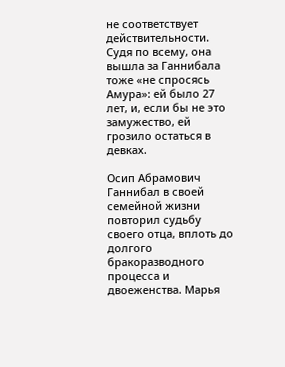не соответствует действительности. Судя по всему, она вышла за Ганнибала тоже «не спросясь Амура»: ей было 27 лет, и, если бы не это замужество, ей грозило остаться в девках.

Осип Абрамович Ганнибал в своей семейной жизни повторил судьбу своего отца, вплоть до долгого бракоразводного процесса и двоеженства. Марья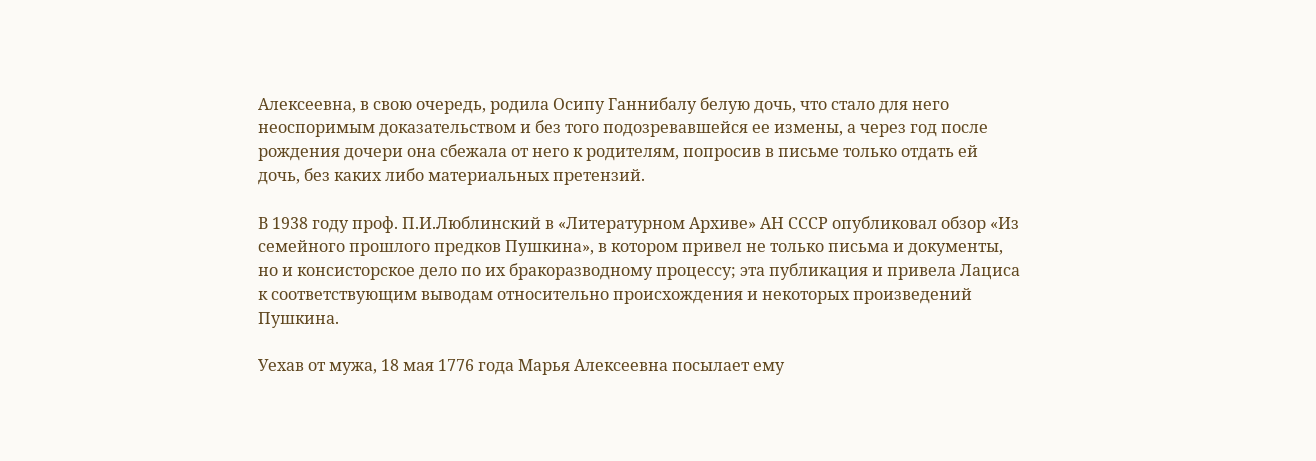Алексеевна, в свою очередь, родила Осипу Ганнибалу белую дочь, что стало для него неоспоримым доказательством и без того подозревавшейся ее измены, а через год после рождения дочери она сбежала от него к родителям, попросив в письме только отдать ей дочь, без каких либо материальных претензий.

В 1938 году проф. П.И.Люблинский в «Литературном Архиве» АН СССР опубликовал обзор «Из семейного прошлого предков Пушкина», в котором привел не только письма и документы, но и консисторское дело по их бракоразводному процессу; эта публикация и привела Лациса к соответствующим выводам относительно происхождения и некоторых произведений Пушкина.

Уехав от мужа, 18 мая 1776 года Марья Алексеевна посылает ему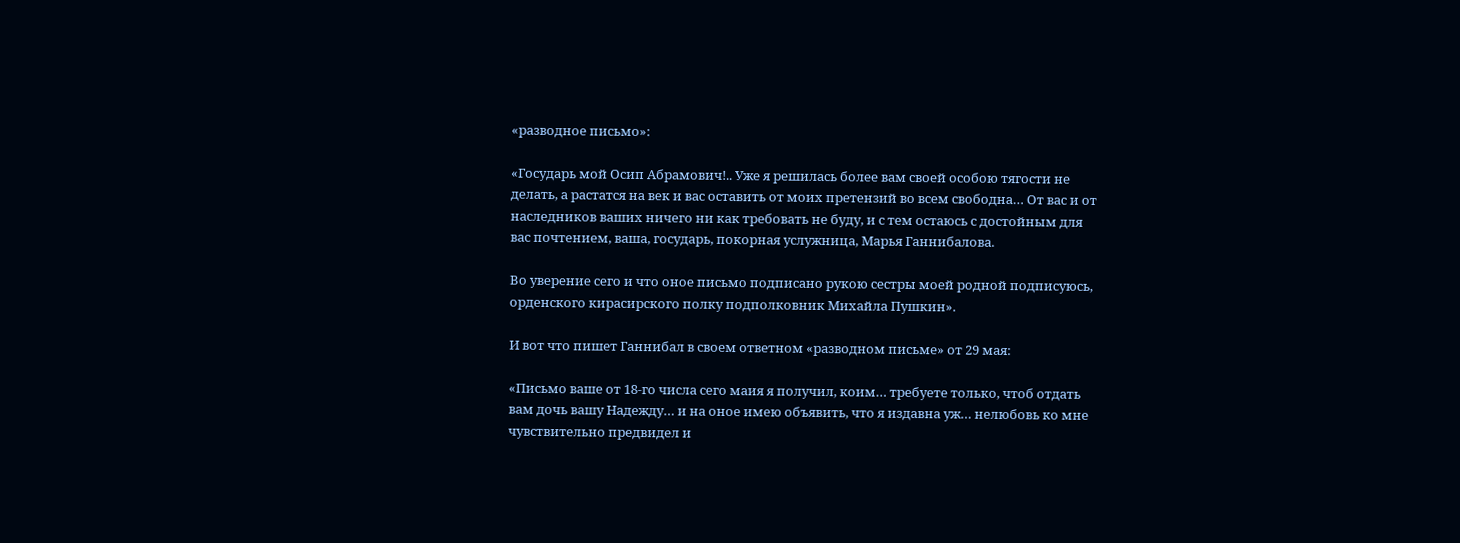«разводное письмо»:

«Государь мой Осип Абрамович!.. Уже я решилась более вам своей особою тягости не делать, а растатся на век и вас оставить от моих претензий во всем свободна… От вас и от наследников ваших ничего ни как требовать не буду, и с тем остаюсь с достойным для вас почтением, ваша, государь, покорная услужница, Марья Ганнибалова.

Во уверение сего и что оное письмо подписано рукою сестры моей родной подписуюсь, орденского кирасирского полку подполковник Михайла Пушкин».

И вот что пишет Ганнибал в своем ответном «разводном письме» от 29 мая:

«Письмо ваше от 18-го числа сего маия я получил, коим… требуете только, чтоб отдать вам дочь вашу Надежду… и на оное имею объявить, что я издавна уж… нелюбовь ко мне чувствительно предвидел и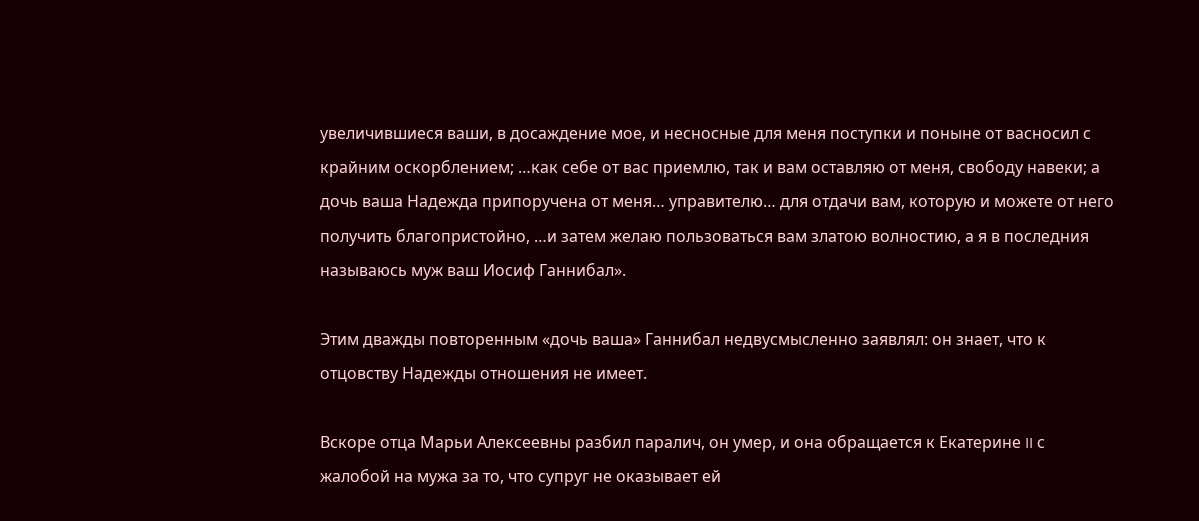увеличившиеся ваши, в досаждение мое, и несносные для меня поступки и поныне от васносил с крайним оскорблением; …как себе от вас приемлю, так и вам оставляю от меня, свободу навеки; а дочь ваша Надежда припоручена от меня… управителю… для отдачи вам, которую и можете от него получить благопристойно, …и затем желаю пользоваться вам златою волностию, а я в последния называюсь муж ваш Иосиф Ганнибал».

Этим дважды повторенным «дочь ваша» Ганнибал недвусмысленно заявлял: он знает, что к отцовству Надежды отношения не имеет.

Вскоре отца Марьи Алексеевны разбил паралич, он умер, и она обращается к Екатерине II с жалобой на мужа за то, что супруг не оказывает ей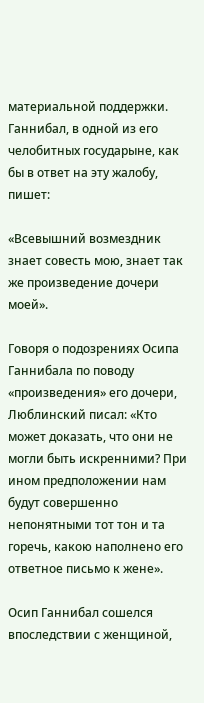материальной поддержки. Ганнибал, в одной из его челобитных государыне, как бы в ответ на эту жалобу, пишет:

«Всевышний возмездник знает совесть мою, знает так же произведение дочери моей».

Говоря о подозрениях Осипа Ганнибала по поводу «произведения» его дочери, Люблинский писал: «Кто может доказать, что они не могли быть искренними? При ином предположении нам будут совершенно непонятными тот тон и та горечь, какою наполнено его ответное письмо к жене».

Осип Ганнибал сошелся впоследствии с женщиной,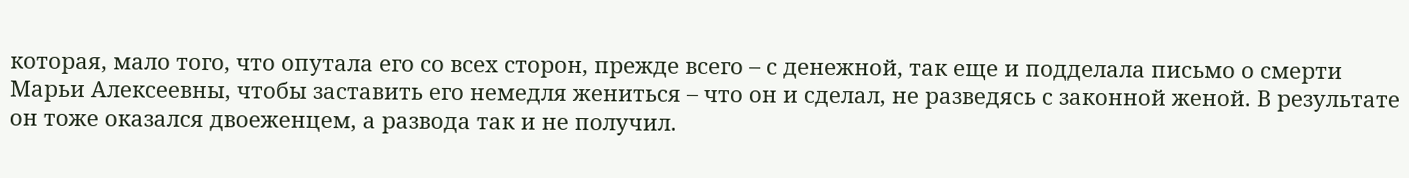которая, мало того, что опутала его со всех сторон, прежде всего – с денежной, так еще и подделала письмо о смерти Марьи Алексеевны, чтобы заставить его немедля жениться – что он и сделал, не разведясь с законной женой. В результате он тоже оказался двоеженцем, а развода так и не получил.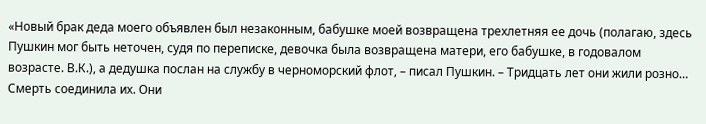«Новый брак деда моего объявлен был незаконным, бабушке моей возвращена трехлетняя ее дочь (полагаю, здесь Пушкин мог быть неточен, судя по переписке, девочка была возвращена матери, его бабушке, в годовалом возрасте. В.К.), а дедушка послан на службу в черноморский флот, – писал Пушкин. – Тридцать лет они жили розно… Смерть соединила их. Они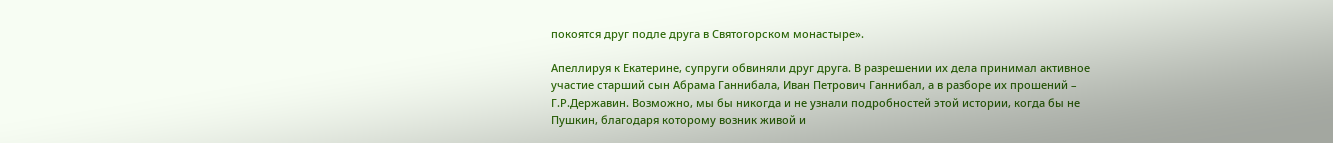покоятся друг подле друга в Святогорском монастыре».

Апеллируя к Екатерине, супруги обвиняли друг друга. В разрешении их дела принимал активное участие старший сын Абрама Ганнибала, Иван Петрович Ганнибал, а в разборе их прошений – Г.Р.Державин. Возможно, мы бы никогда и не узнали подробностей этой истории, когда бы не Пушкин, благодаря которому возник живой и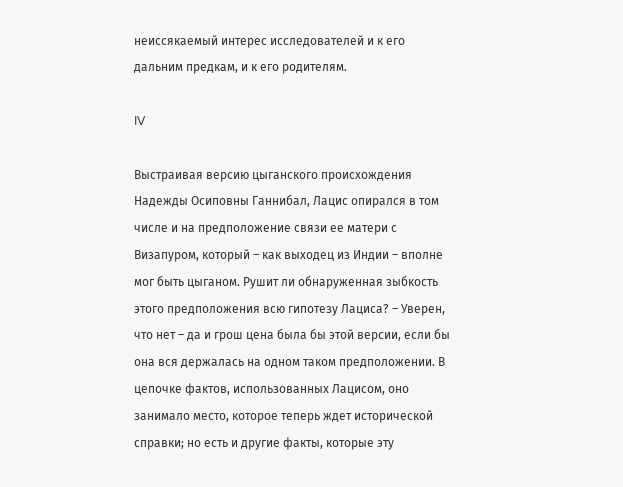неиссякаемый интерес исследователей и к его дальним предкам, и к его родителям.

IV

Выстраивая версию цыганского происхождения Надежды Осиповны Ганнибал, Лацис опирался в том числе и на предположение связи ее матери с Визапуром, который – как выходец из Индии – вполне мог быть цыганом. Рушит ли обнаруженная зыбкость этого предположения всю гипотезу Лациса? – Уверен, что нет – да и грош цена была бы этой версии, если бы она вся держалась на одном таком предположении. В цепочке фактов, использованных Лацисом, оно занимало место, которое теперь ждет исторической справки; но есть и другие факты, которые эту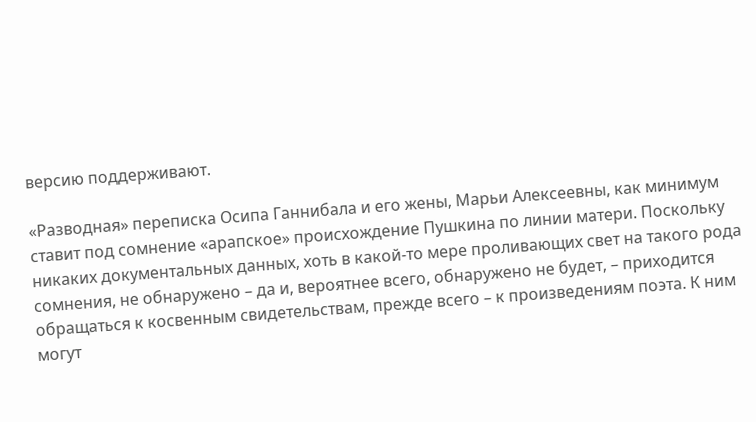версию поддерживают.

«Разводная» переписка Осипа Ганнибала и его жены, Марьи Алексеевны, как минимум ставит под сомнение «арапское» происхождение Пушкина по линии матери. Поскольку никаких документальных данных, хоть в какой-то мере проливающих свет на такого рода сомнения, не обнаружено – да и, вероятнее всего, обнаружено не будет, – приходится обращаться к косвенным свидетельствам, прежде всего – к произведениям поэта. К ним могут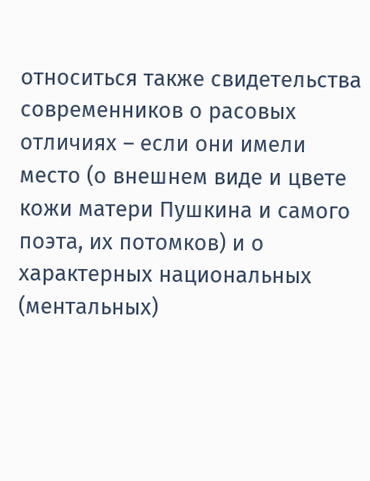относиться также свидетельства современников о расовых отличиях – если они имели место (о внешнем виде и цвете кожи матери Пушкина и самого поэта, их потомков) и о характерных национальных (ментальных)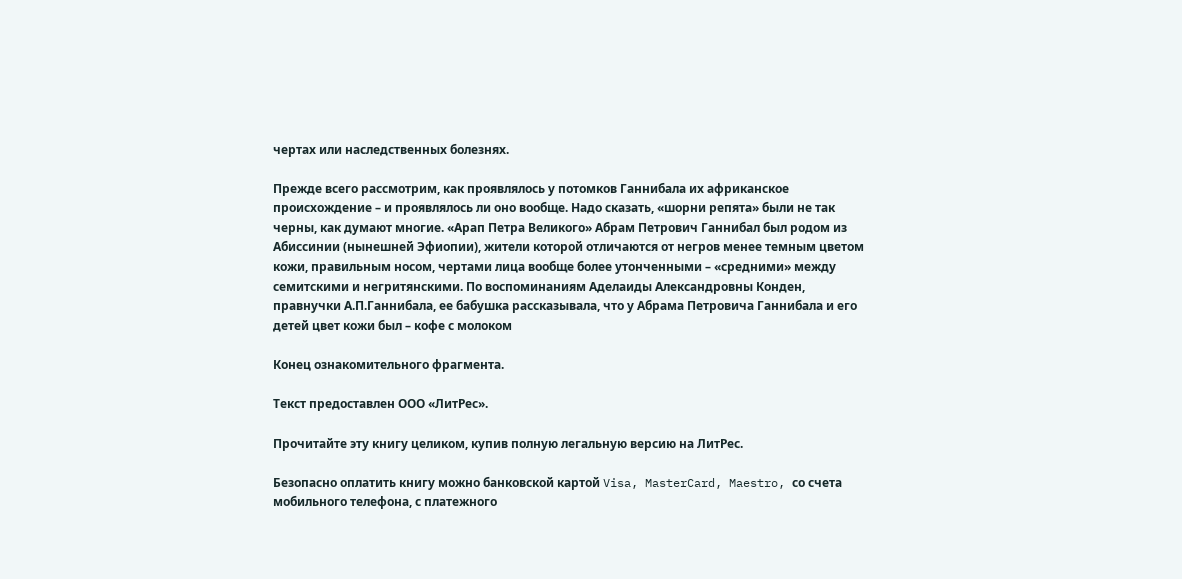чертах или наследственных болезнях.

Прежде всего рассмотрим, как проявлялось у потомков Ганнибала их африканское происхождение – и проявлялось ли оно вообще. Надо сказать, «шорни репята» были не так черны, как думают многие. «Арап Петра Великого» Абрам Петрович Ганнибал был родом из Абиссинии (нынешней Эфиопии), жители которой отличаются от негров менее темным цветом кожи, правильным носом, чертами лица вообще более утонченными – «средними» между семитскими и негритянскими. По воспоминаниям Аделаиды Александровны Конден, правнучки А.П.Ганнибала, ее бабушка рассказывала, что у Абрама Петровича Ганнибала и его детей цвет кожи был – кофе с молоком

Конец ознакомительного фрагмента.

Текст предоставлен ООО «ЛитРес».

Прочитайте эту книгу целиком, купив полную легальную версию на ЛитРес.

Безопасно оплатить книгу можно банковской картой Visa, MasterCard, Maestro, со счета мобильного телефона, с платежного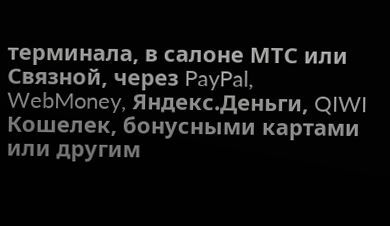терминала, в салоне МТС или Связной, через PayPal, WebMoney, Яндекс.Деньги, QIWI Кошелек, бонусными картами или другим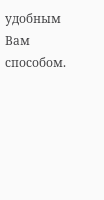удобным Вам способом.